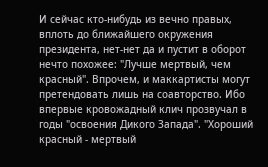И сейчас кто-нибудь из вечно правых, вплоть до ближайшего окружения президента, нет-нет да и пустит в оборот нечто похожее: "Лучше мертвый, чем красный". Впрочем, и маккартисты могут претендовать лишь на соавторство. Ибо впервые кровожадный клич прозвучал в годы "освоения Дикого Запада". "Хороший красный - мертвый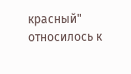красный" относилось к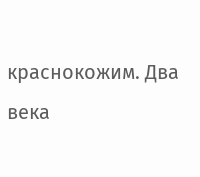краснокожим. Два века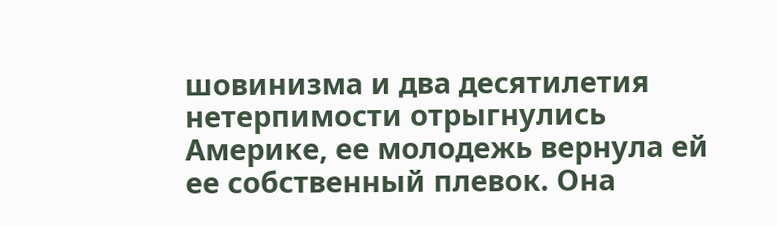шовинизма и два десятилетия нетерпимости отрыгнулись Америке, ее молодежь вернула ей ее собственный плевок. Она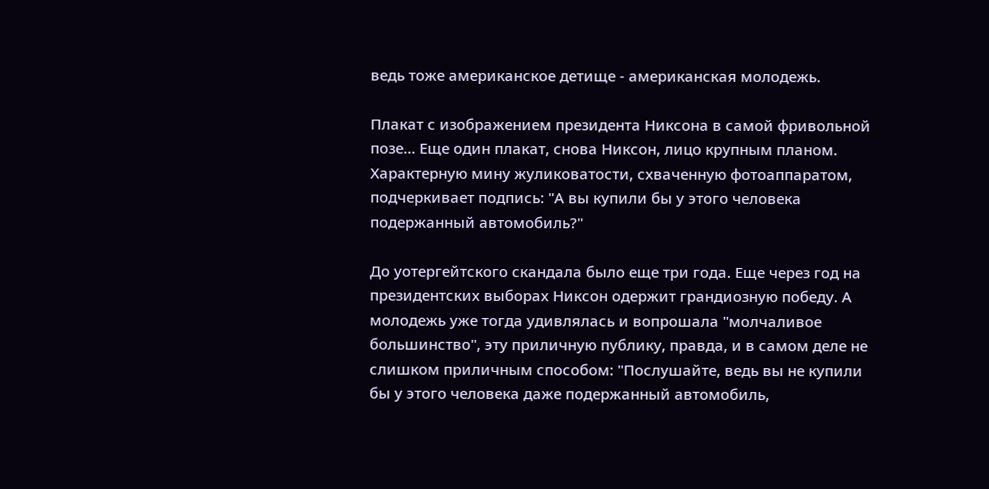ведь тоже американское детище - американская молодежь.

Плакат с изображением президента Никсона в самой фривольной позе... Еще один плакат, снова Никсон, лицо крупным планом. Характерную мину жуликоватости, схваченную фотоаппаратом, подчеркивает подпись: "А вы купили бы у этого человека подержанный автомобиль?"

До уотергейтского скандала было еще три года. Еще через год на президентских выборах Никсон одержит грандиозную победу. А молодежь уже тогда удивлялась и вопрошала "молчаливое большинство", эту приличную публику, правда, и в самом деле не слишком приличным способом: "Послушайте, ведь вы не купили бы у этого человека даже подержанный автомобиль,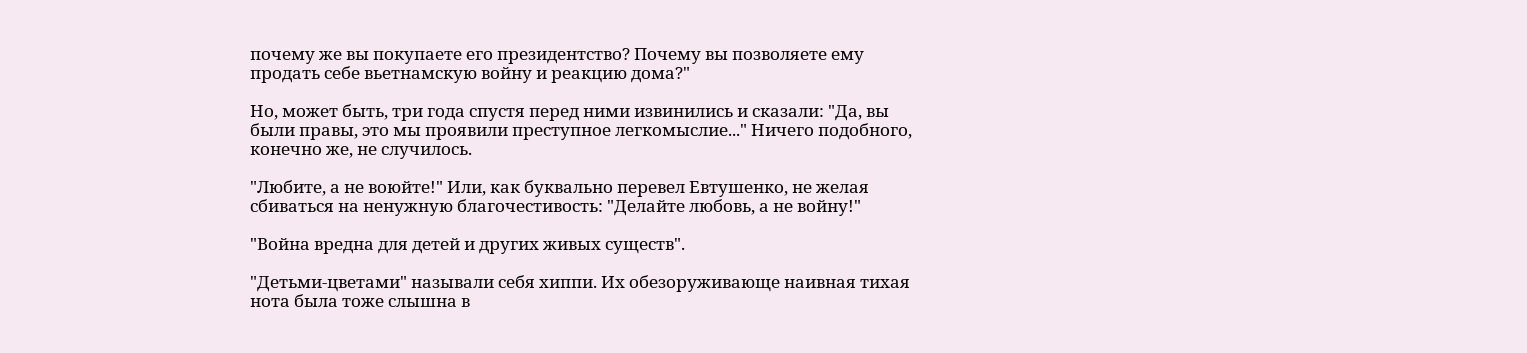почему же вы покупаете его президентство? Почему вы позволяете ему продать себе вьетнамскую войну и реакцию дома?"

Но, может быть, три года спустя перед ними извинились и сказали: "Да, вы были правы, это мы проявили преступное легкомыслие..." Ничего подобного, конечно же, не случилось.

"Любите, а не воюйте!" Или, как буквально перевел Евтушенко, не желая сбиваться на ненужную благочестивость: "Делайте любовь, а не войну!"

"Война вредна для детей и других живых существ".

"Детьми-цветами" называли себя хиппи. Их обезоруживающе наивная тихая нота была тоже слышна в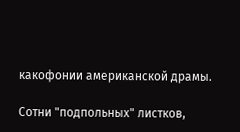какофонии американской драмы.

Сотни "подпольных" листков,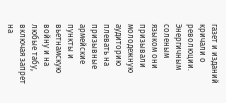газет и изданий кричали о революции. Энергичным соленым языком они призывали молодежную аудиторию плевать на призывные армейские пункты и вьетнамскую войну и на любые табу, включая запрет на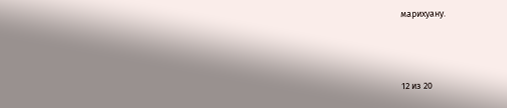марихуану.



12 из 20